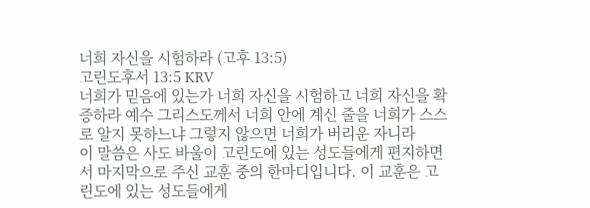너희 자신을 시험하라 (고후 13:5)
고린도후서 13:5 KRV
너희가 믿음에 있는가 너희 자신을 시험하고 너희 자신을 확증하라 예수 그리스도께서 너희 안에 계신 줄을 너희가 스스로 알지 못하느냐 그렇지 않으면 너희가 버리운 자니라
이 말씀은 사도 바울이 고린도에 있는 성도들에게 편지하면서 마지막으로 주신 교훈 중의 한마디입니다. 이 교훈은 고린도에 있는 성도들에게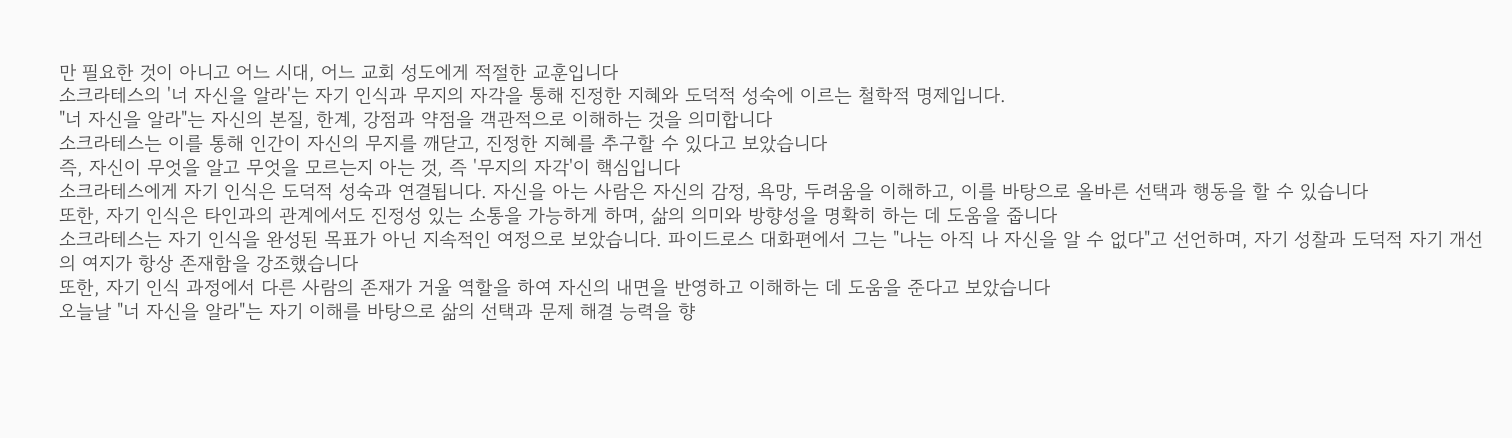만 필요한 것이 아니고 어느 시대, 어느 교회 성도에게 적절한 교훈입니다
소크라테스의 '너 자신을 알라'는 자기 인식과 무지의 자각을 통해 진정한 지혜와 도덕적 성숙에 이르는 철학적 명제입니다.
"너 자신을 알라"는 자신의 본질, 한계, 강점과 약점을 객관적으로 이해하는 것을 의미합니다
소크라테스는 이를 통해 인간이 자신의 무지를 깨닫고, 진정한 지혜를 추구할 수 있다고 보았습니다
즉, 자신이 무엇을 알고 무엇을 모르는지 아는 것, 즉 '무지의 자각'이 핵심입니다
소크라테스에게 자기 인식은 도덕적 성숙과 연결됩니다. 자신을 아는 사람은 자신의 감정, 욕망, 두려움을 이해하고, 이를 바탕으로 올바른 선택과 행동을 할 수 있습니다
또한, 자기 인식은 타인과의 관계에서도 진정성 있는 소통을 가능하게 하며, 삶의 의미와 방향성을 명확히 하는 데 도움을 줍니다
소크라테스는 자기 인식을 완성된 목표가 아닌 지속적인 여정으로 보았습니다. 파이드로스 대화편에서 그는 "나는 아직 나 자신을 알 수 없다"고 선언하며, 자기 성찰과 도덕적 자기 개선의 여지가 항상 존재함을 강조했습니다
또한, 자기 인식 과정에서 다른 사람의 존재가 거울 역할을 하여 자신의 내면을 반영하고 이해하는 데 도움을 준다고 보았습니다
오늘날 "너 자신을 알라"는 자기 이해를 바탕으로 삶의 선택과 문제 해결 능력을 향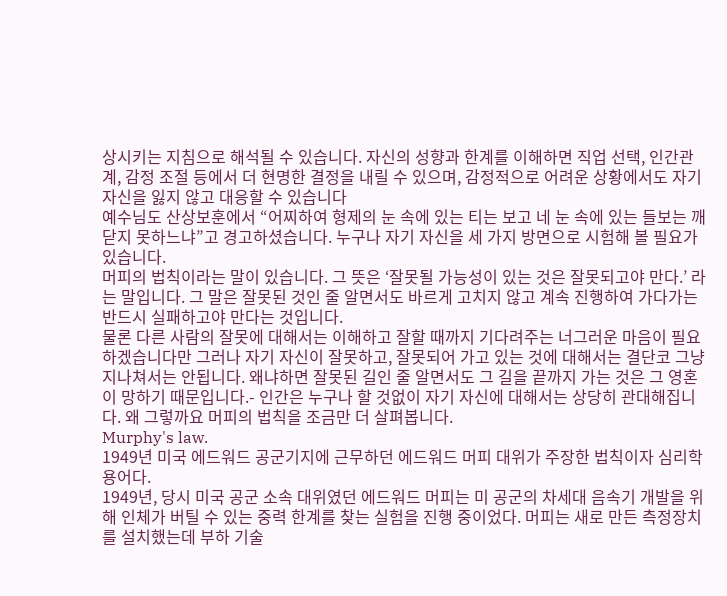상시키는 지침으로 해석될 수 있습니다. 자신의 성향과 한계를 이해하면 직업 선택, 인간관계, 감정 조절 등에서 더 현명한 결정을 내릴 수 있으며, 감정적으로 어려운 상황에서도 자기 자신을 잃지 않고 대응할 수 있습니다
예수님도 산상보훈에서 “어찌하여 형제의 눈 속에 있는 티는 보고 네 눈 속에 있는 들보는 깨닫지 못하느냐”고 경고하셨습니다. 누구나 자기 자신을 세 가지 방면으로 시험해 볼 필요가 있습니다.
머피의 법칙이라는 말이 있습니다. 그 뜻은 ‘잘못될 가능성이 있는 것은 잘못되고야 만다.’ 라는 말입니다. 그 말은 잘못된 것인 줄 알면서도 바르게 고치지 않고 계속 진행하여 가다가는 반드시 실패하고야 만다는 것입니다.
물론 다른 사람의 잘못에 대해서는 이해하고 잘할 때까지 기다려주는 너그러운 마음이 필요하겠습니다만 그러나 자기 자신이 잘못하고, 잘못되어 가고 있는 것에 대해서는 결단코 그냥 지나쳐서는 안됩니다. 왜냐하면 잘못된 길인 줄 알면서도 그 길을 끝까지 가는 것은 그 영혼이 망하기 때문입니다.- 인간은 누구나 할 것없이 자기 자신에 대해서는 상당히 관대해집니다. 왜 그렇까요 머피의 법칙을 조금만 더 살펴봅니다.
Murphy's law.
1949년 미국 에드워드 공군기지에 근무하던 에드워드 머피 대위가 주장한 법칙이자 심리학 용어다.
1949년, 당시 미국 공군 소속 대위였던 에드워드 머피는 미 공군의 차세대 음속기 개발을 위해 인체가 버틸 수 있는 중력 한계를 찾는 실험을 진행 중이었다. 머피는 새로 만든 측정장치를 설치했는데 부하 기술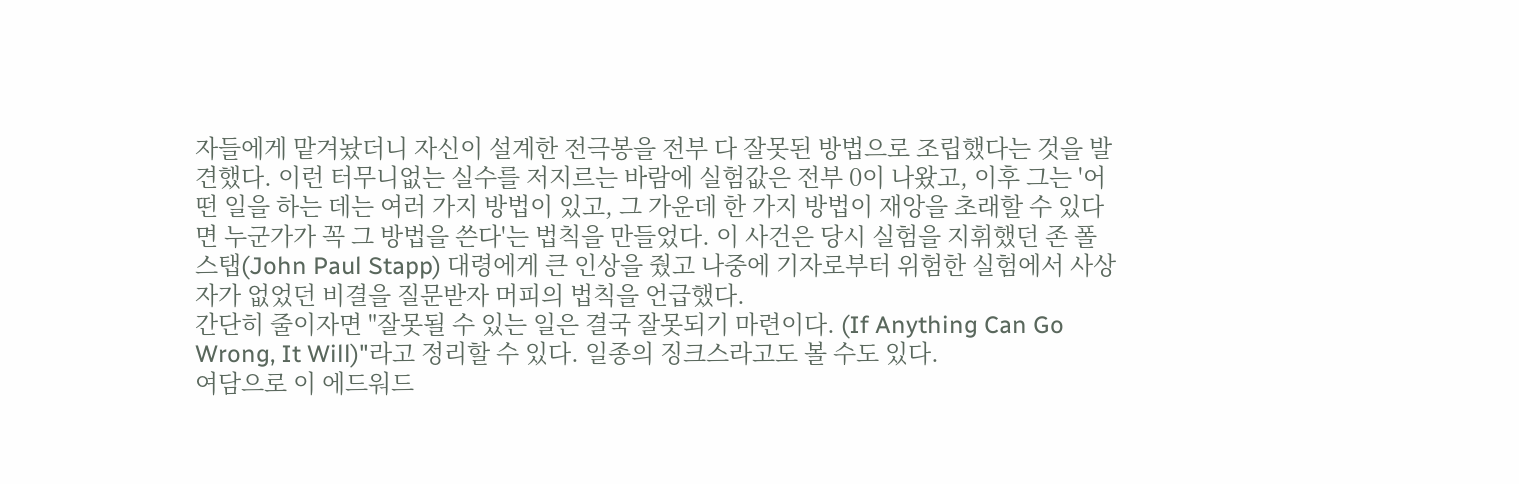자들에게 맡겨놨더니 자신이 설계한 전극봉을 전부 다 잘못된 방법으로 조립했다는 것을 발견했다. 이런 터무니없는 실수를 저지르는 바람에 실험값은 전부 0이 나왔고, 이후 그는 '어떤 일을 하는 데는 여러 가지 방법이 있고, 그 가운데 한 가지 방법이 재앙을 초래할 수 있다면 누군가가 꼭 그 방법을 쓴다'는 법칙을 만들었다. 이 사건은 당시 실험을 지휘했던 존 폴 스탭(John Paul Stapp) 대령에게 큰 인상을 줬고 나중에 기자로부터 위험한 실험에서 사상자가 없었던 비결을 질문받자 머피의 법칙을 언급했다.
간단히 줄이자면 "잘못될 수 있는 일은 결국 잘못되기 마련이다. (If Anything Can Go Wrong, It Will)"라고 정리할 수 있다. 일종의 징크스라고도 볼 수도 있다.
여담으로 이 에드워드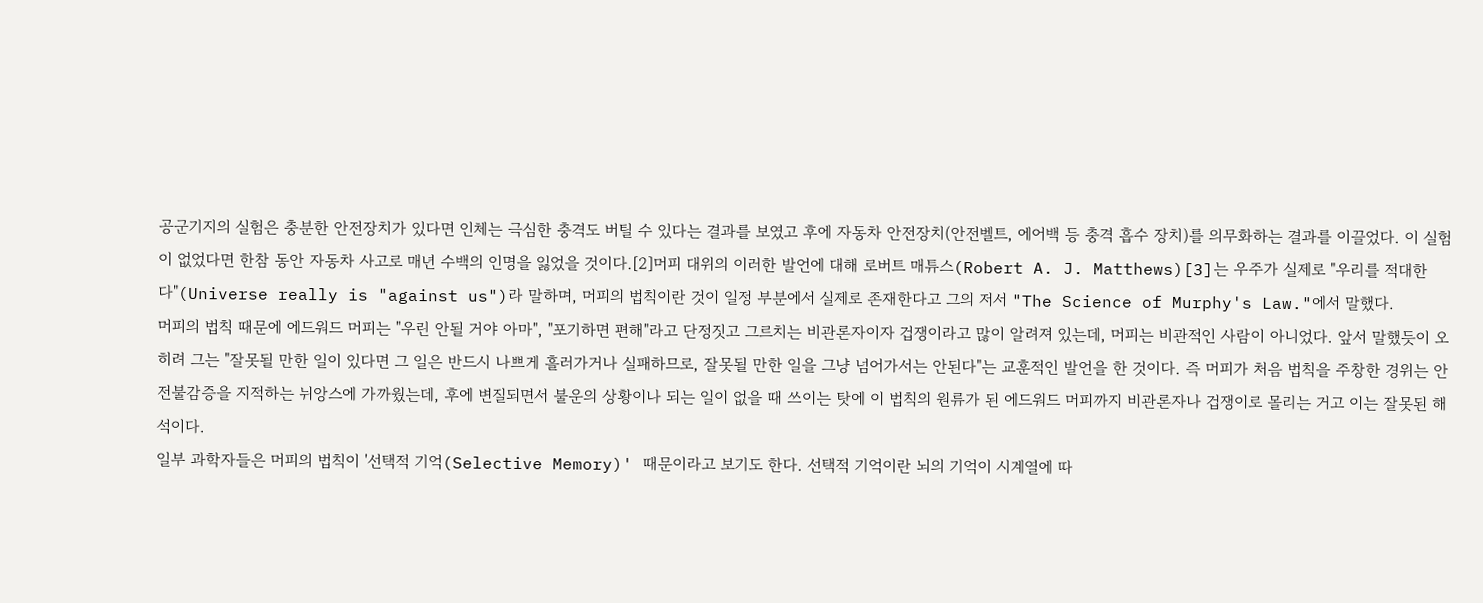공군기지의 실험은 충분한 안전장치가 있다면 인체는 극심한 충격도 버틸 수 있다는 결과를 보였고 후에 자동차 안전장치(안전벨트, 에어백 등 충격 흡수 장치)를 의무화하는 결과를 이끌었다. 이 실험이 없었다면 한참 동안 자동차 사고로 매년 수백의 인명을 잃었을 것이다.[2]머피 대위의 이러한 발언에 대해 로버트 매튜스(Robert A. J. Matthews)[3]는 우주가 실제로 "우리를 적대한다"(Universe really is "against us")라 말하며, 머피의 법칙이란 것이 일정 부분에서 실제로 존재한다고 그의 저서 "The Science of Murphy's Law."에서 말했다.
머피의 법칙 때문에 에드워드 머피는 "우린 안될 거야 아마", "포기하면 편해"라고 단정짓고 그르치는 비관론자이자 겁쟁이라고 많이 알려져 있는데, 머피는 비관적인 사람이 아니었다. 앞서 말했듯이 오히려 그는 "잘못될 만한 일이 있다면 그 일은 반드시 나쁘게 흘러가거나 실패하므로, 잘못될 만한 일을 그냥 넘어가서는 안된다"는 교훈적인 발언을 한 것이다. 즉 머피가 처음 법칙을 주창한 경위는 안전불감증을 지적하는 뉘앙스에 가까웠는데, 후에 변질되면서 불운의 상황이나 되는 일이 없을 때 쓰이는 탓에 이 법칙의 원류가 된 에드워드 머피까지 비관론자나 겁쟁이로 몰리는 거고 이는 잘못된 해석이다.
일부 과학자들은 머피의 법칙이 '선택적 기억(Selective Memory)' 때문이라고 보기도 한다. 선택적 기억이란 뇌의 기억이 시계열에 따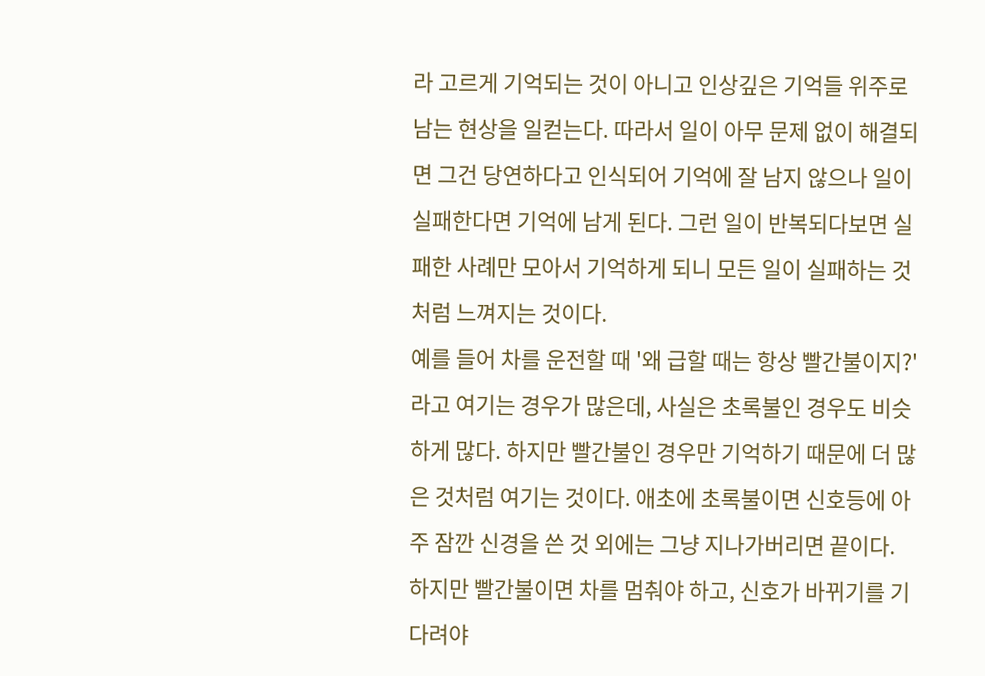라 고르게 기억되는 것이 아니고 인상깊은 기억들 위주로 남는 현상을 일컫는다. 따라서 일이 아무 문제 없이 해결되면 그건 당연하다고 인식되어 기억에 잘 남지 않으나 일이 실패한다면 기억에 남게 된다. 그런 일이 반복되다보면 실패한 사례만 모아서 기억하게 되니 모든 일이 실패하는 것처럼 느껴지는 것이다.
예를 들어 차를 운전할 때 '왜 급할 때는 항상 빨간불이지?'라고 여기는 경우가 많은데, 사실은 초록불인 경우도 비슷하게 많다. 하지만 빨간불인 경우만 기억하기 때문에 더 많은 것처럼 여기는 것이다. 애초에 초록불이면 신호등에 아주 잠깐 신경을 쓴 것 외에는 그냥 지나가버리면 끝이다. 하지만 빨간불이면 차를 멈춰야 하고, 신호가 바뀌기를 기다려야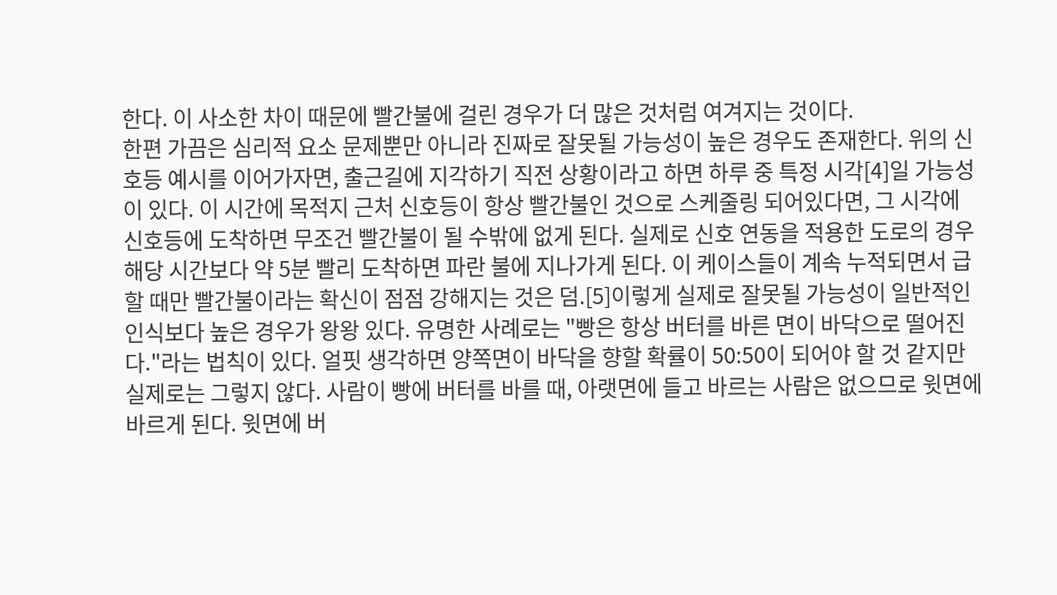한다. 이 사소한 차이 때문에 빨간불에 걸린 경우가 더 많은 것처럼 여겨지는 것이다.
한편 가끔은 심리적 요소 문제뿐만 아니라 진짜로 잘못될 가능성이 높은 경우도 존재한다. 위의 신호등 예시를 이어가자면, 출근길에 지각하기 직전 상황이라고 하면 하루 중 특정 시각[4]일 가능성이 있다. 이 시간에 목적지 근처 신호등이 항상 빨간불인 것으로 스케줄링 되어있다면, 그 시각에 신호등에 도착하면 무조건 빨간불이 될 수밖에 없게 된다. 실제로 신호 연동을 적용한 도로의 경우 해당 시간보다 약 5분 빨리 도착하면 파란 불에 지나가게 된다. 이 케이스들이 계속 누적되면서 급할 때만 빨간불이라는 확신이 점점 강해지는 것은 덤.[5]이렇게 실제로 잘못될 가능성이 일반적인 인식보다 높은 경우가 왕왕 있다. 유명한 사례로는 "빵은 항상 버터를 바른 면이 바닥으로 떨어진다."라는 법칙이 있다. 얼핏 생각하면 양쪽면이 바닥을 향할 확률이 50:50이 되어야 할 것 같지만 실제로는 그렇지 않다. 사람이 빵에 버터를 바를 때, 아랫면에 들고 바르는 사람은 없으므로 윗면에 바르게 된다. 윗면에 버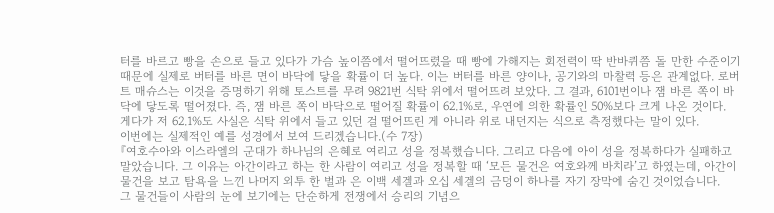터를 바르고 빵을 손으로 들고 있다가 가슴 높이쯤에서 떨어뜨렸을 때 빵에 가해지는 회전력이 딱 반바퀴쯤 돌 만한 수준이기 때문에 실제로 버터를 바른 면이 바닥에 닿을 확률이 더 높다. 이는 버터를 바른 양이나, 공기와의 마찰력 등은 관계없다. 로버트 매슈스는 이것을 증명하기 위해 토스트를 무려 9821번 식탁 위에서 떨어뜨려 보았다. 그 결과, 6101번이나 잼 바른 쪽이 바닥에 닿도록 떨어졌다. 즉, 잼 바른 쪽이 바닥으로 떨어질 확률이 62.1%로, 우연에 의한 확률인 50%보다 크게 나온 것이다. 게다가 저 62.1%도 사실은 식탁 위에서 들고 있던 걸 떨어뜨린 게 아니라 위로 내던지는 식으로 측정했다는 말이 있다.
이번에는 실제적인 예를 성경에서 보여 드리겠습니다.(수 7장)
『여호수아와 이스라엘의 군대가 하나님의 은혜로 여리고 성을 정복했습니다. 그리고 다음에 아이 성을 정복하다가 실패하고 말았습니다. 그 이유는 아간이라고 하는 한 사람이 여리고 성을 정복할 때 ‘모든 물건은 여호와께 바치라’고 하였는데, 아간이 물건을 보고 탐욕을 느낀 나머지 외투 한 벌과 은 이백 세겔과 오십 세겔의 금덩이 하나를 자기 장막에 숨긴 것이었습니다.
그 물건들이 사람의 눈에 보기에는 단순하게 전쟁에서 승리의 기념으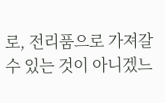로, 전리품으로 가져갈 수 있는 것이 아니겠느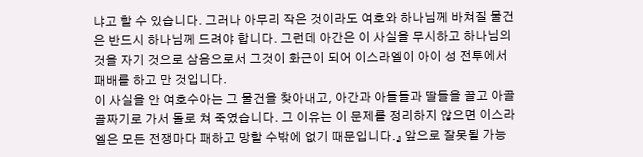냐고 할 수 있습니다. 그러나 아무리 작은 것이라도 여호와 하나님께 바쳐질 물건은 반드시 하나님께 드려야 합니다. 그런데 아간은 이 사실을 무시하고 하나님의 것을 자기 것으로 삼음으로서 그것이 화근이 되어 이스라엘이 아이 성 전투에서 패배를 하고 만 것입니다.
이 사실을 안 여호수아는 그 물건을 찾아내고, 아간과 아들들과 딸들을 끌고 아골 골짜기로 가서 돌로 쳐 죽였습니다. 그 이유는 이 문제를 정리하지 않으면 이스라엘은 모든 전쟁마다 패하고 망할 수밖에 없기 때문입니다.』 앞으로 잘못될 가능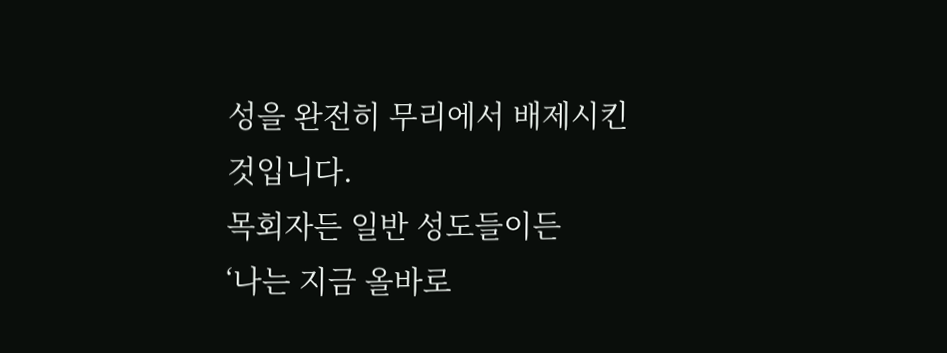성을 완전히 무리에서 배제시킨 것입니다.
목회자든 일반 성도들이든
‘나는 지금 올바로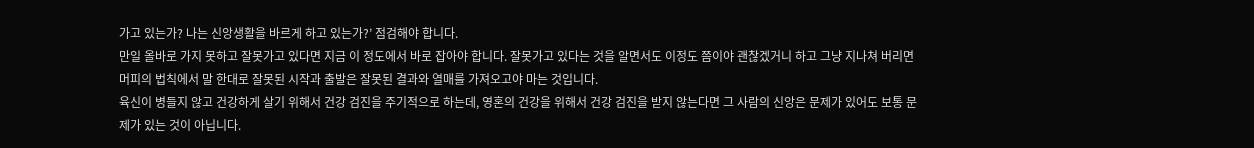가고 있는가? 나는 신앙생활을 바르게 하고 있는가?’ 점검해야 합니다.
만일 올바로 가지 못하고 잘못가고 있다면 지금 이 정도에서 바로 잡아야 합니다. 잘못가고 있다는 것을 알면서도 이정도 쯤이야 괜찮겠거니 하고 그냥 지나쳐 버리면 머피의 법칙에서 말 한대로 잘못된 시작과 출발은 잘못된 결과와 열매를 가져오고야 마는 것입니다.
육신이 병들지 않고 건강하게 살기 위해서 건강 검진을 주기적으로 하는데, 영혼의 건강을 위해서 건강 검진을 받지 않는다면 그 사람의 신앙은 문제가 있어도 보통 문제가 있는 것이 아닙니다.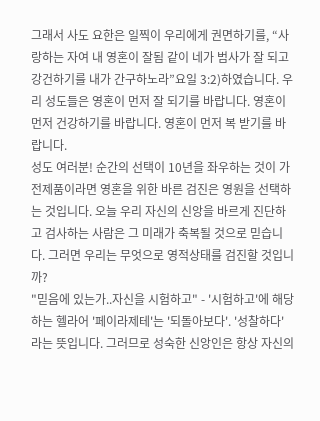그래서 사도 요한은 일찍이 우리에게 권면하기를, “사랑하는 자여 내 영혼이 잘됨 같이 네가 범사가 잘 되고 강건하기를 내가 간구하노라”요일 3:2)하였습니다. 우리 성도들은 영혼이 먼저 잘 되기를 바랍니다. 영혼이 먼저 건강하기를 바랍니다. 영혼이 먼저 복 받기를 바랍니다.
성도 여러분! 순간의 선택이 10년을 좌우하는 것이 가전제품이라면 영혼을 위한 바른 검진은 영원을 선택하는 것입니다. 오늘 우리 자신의 신앙을 바르게 진단하고 검사하는 사람은 그 미래가 축복될 것으로 믿습니다. 그러면 우리는 무엇으로 영적상태를 검진할 것입니까?
"믿음에 있는가..자신을 시험하고" - '시험하고'에 해당하는 헬라어 '페이라제테'는 '되돌아보다'. '성찰하다'라는 뜻입니다. 그러므로 성숙한 신앙인은 항상 자신의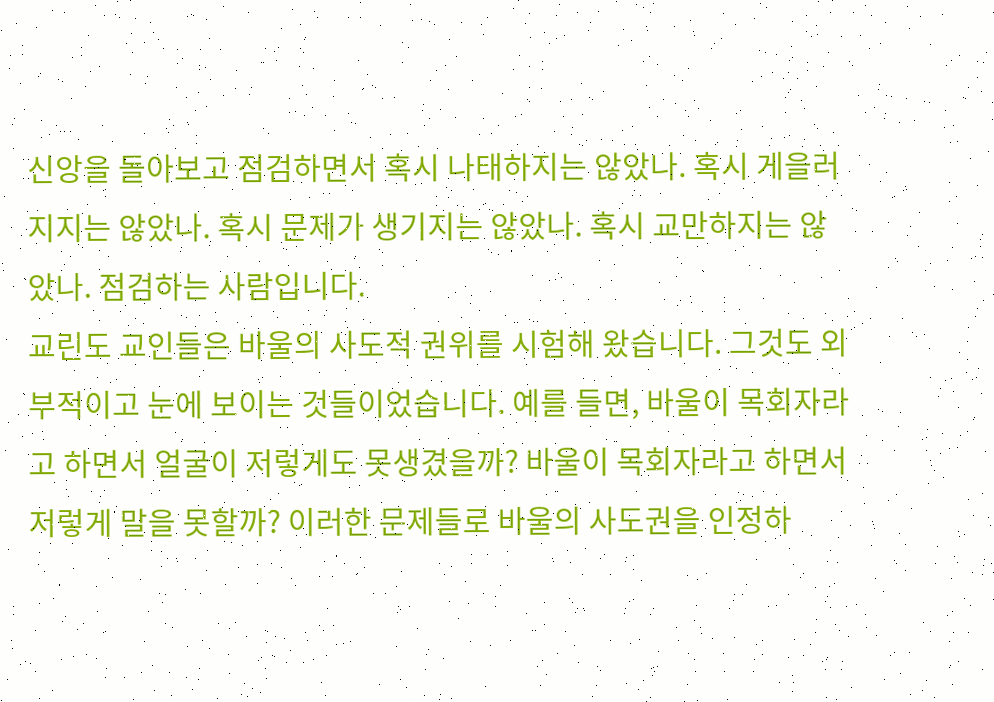신앙을 돌아보고 점검하면서 혹시 나태하지는 않았나. 혹시 게을러지지는 않았나. 혹시 문제가 생기지는 않았나. 혹시 교만하지는 않았나. 점검하는 사람입니다.
교린도 교인들은 바울의 사도적 권위를 시험해 왔습니다. 그것도 외부적이고 눈에 보이는 것들이었습니다. 예를 들면, 바울이 목회자라고 하면서 얼굴이 저렇게도 못생겼을까? 바울이 목회자라고 하면서 저렇게 말을 못할까? 이러한 문제들로 바울의 사도권을 인정하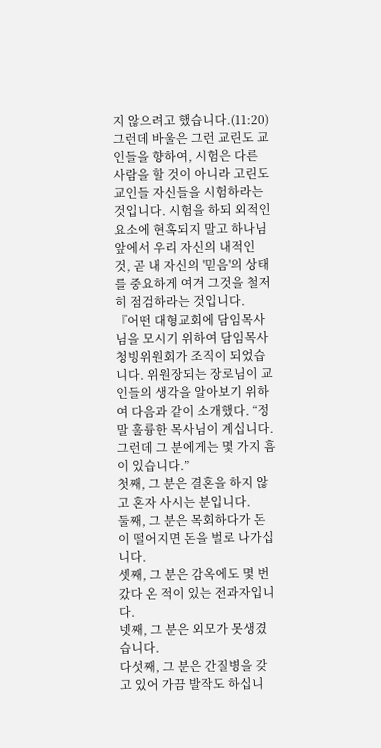지 않으려고 했습니다.(11:20)
그런데 바울은 그런 교린도 교인들을 향하여, 시험은 다른 사람을 할 것이 아니라 고린도 교인들 자신들을 시험하라는 것입니다. 시험을 하되 외적인 요소에 현혹되지 말고 하나님 앞에서 우리 자신의 내적인 것, 곧 내 자신의 '믿음'의 상태를 중요하게 여겨 그것을 철저히 점검하라는 것입니다.
『어떤 대형교회에 담임목사님을 모시기 위하여 담임목사 청빙위원회가 조직이 되었습니다. 위원장되는 장로님이 교인들의 생각을 알아보기 위하여 다음과 같이 소개했다. “정말 훌륭한 목사님이 계십니다. 그런데 그 분에게는 몇 가지 흠이 있습니다.”
첫째, 그 분은 결혼을 하지 않고 혼자 사시는 분입니다.
둘째, 그 분은 목회하다가 돈이 떨어지면 돈을 벌로 나가십니다.
셋째, 그 분은 감옥에도 몇 번 갔다 온 적이 있는 전과자입니다.
넷째, 그 분은 외모가 못생겼습니다.
다섯째, 그 분은 간질병을 갖고 있어 가끔 발작도 하십니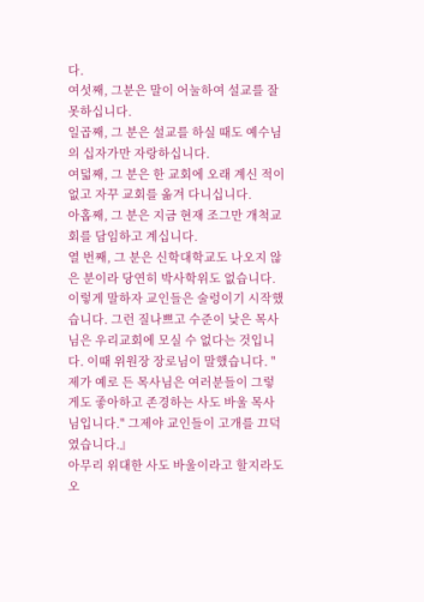다.
여섯째, 그분은 말이 어눌하여 설교를 잘 못하십니다.
일곱째, 그 분은 설교를 하실 때도 예수님의 십자가만 자랑하십니다.
여덟째, 그 분은 한 교회에 오래 계신 적이 없고 자꾸 교회를 옮겨 다니십니다.
아홉째, 그 분은 지금 현재 조그만 개척교회를 담임하고 계십니다.
열 번째, 그 분은 신학대학교도 나오지 않은 분이라 당연히 박사학위도 없습니다.
이렇게 말하자 교인들은 술렁이기 시작했습니다. 그런 질나쁘고 수준이 낮은 목사님은 우리교회에 모실 수 없다는 것입니다. 이때 위원장 장로님이 말했습니다. "제가 예로 든 목사님은 여러분들이 그렇게도 좋아하고 존경하는 사도 바울 목사님입니다." 그제야 교인들이 고개를 끄덕였습니다.』
아무리 위대한 사도 바울이라고 할지라도 오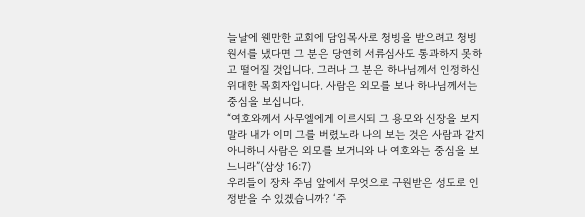늘날에 웬만한 교회에 담임목사로 청빙을 받으려고 청빙원서를 냈다면 그 분은 당연히 서류심사도 통과하지 못하고 떨어질 것입니다. 그러나 그 분은 하나님께서 인정하신 위대한 목회자입니다. 사람은 외모를 보나 하나님께서는 중심을 보십니다.
“여호와께서 사무엘에게 이르시되 그 용모와 신장을 보지 말라 내가 이미 그를 버렸노라 나의 보는 것은 사람과 같지 아니하니 사람은 외모를 보거니와 나 여호와는 중심을 보느니라”(삼상 16:7)
우리들이 장차 주님 앞에서 무엇으로 구원받은 성도로 인정받을 수 있겠습니까? ‘주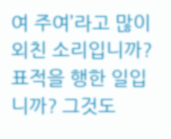여 주여’라고 많이 외친 소리입니까? 표적을 행한 일입니까? 그것도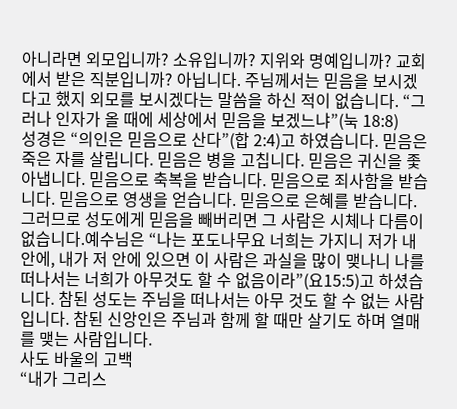아니라면 외모입니까? 소유입니까? 지위와 명예입니까? 교회에서 받은 직분입니까? 아닙니다. 주님께서는 믿음을 보시겠다고 했지 외모를 보시겠다는 말씀을 하신 적이 없습니다. “그러나 인자가 올 때에 세상에서 믿음을 보겠느냐”(눅 18:8)
성경은 “의인은 믿음으로 산다”(합 2:4)고 하였습니다. 믿음은 죽은 자를 살립니다. 믿음은 병을 고칩니다. 믿음은 귀신을 좇아냅니다. 믿음으로 축복을 받습니다. 믿음으로 죄사함을 받습니다. 믿음으로 영생을 얻습니다. 믿음으로 은혜를 받습니다. 그러므로 성도에게 믿음을 빼버리면 그 사람은 시체나 다름이 없습니다.예수님은 “나는 포도나무요 너희는 가지니 저가 내 안에, 내가 저 안에 있으면 이 사람은 과실을 많이 맺나니 나를 떠나서는 너희가 아무것도 할 수 없음이라”(요15:5)고 하셨습니다. 참된 성도는 주님을 떠나서는 아무 것도 할 수 없는 사람입니다. 참된 신앙인은 주님과 함께 할 때만 살기도 하며 열매를 맺는 사람입니다.
사도 바울의 고백
“내가 그리스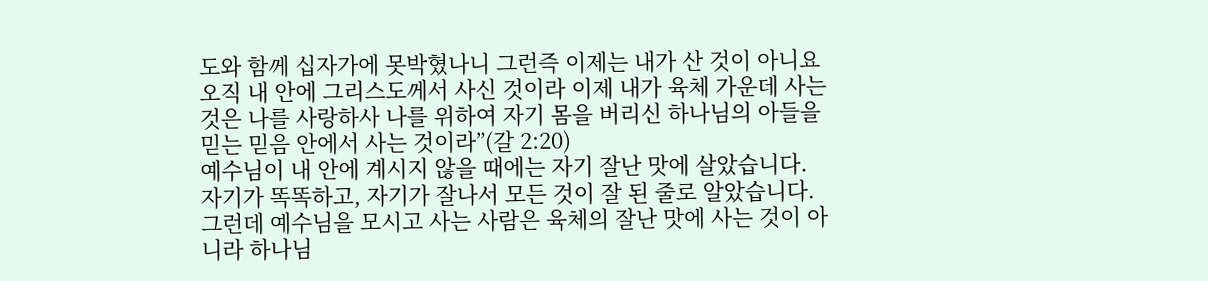도와 함께 십자가에 못박혔나니 그런즉 이제는 내가 산 것이 아니요 오직 내 안에 그리스도께서 사신 것이라 이제 내가 육체 가운데 사는 것은 나를 사랑하사 나를 위하여 자기 몸을 버리신 하나님의 아들을 믿는 믿음 안에서 사는 것이라”(갈 2:20)
예수님이 내 안에 계시지 않을 때에는 자기 잘난 맛에 살았습니다. 자기가 똑똑하고, 자기가 잘나서 모든 것이 잘 된 줄로 알았습니다. 그런데 예수님을 모시고 사는 사람은 육체의 잘난 맛에 사는 것이 아니라 하나님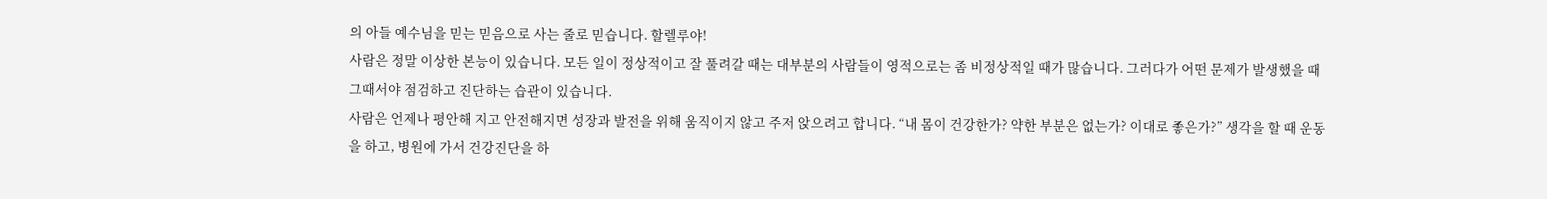의 아들 예수님을 믿는 믿음으로 사는 줄로 믿습니다. 할렐루야!
사람은 정말 이상한 본능이 있습니다. 모든 일이 정상적이고 잘 풀려갈 때는 대부분의 사람들이 영적으로는 좀 비정상적일 때가 많습니다. 그러다가 어떤 문제가 발생했을 때 그때서야 점검하고 진단하는 습관이 있습니다.
사람은 언제나 평안해 지고 안전해지면 성장과 발전을 위해 움직이지 않고 주저 앉으려고 합니다. “내 몸이 건강한가? 약한 부분은 없는가? 이대로 좋은가?” 생각을 할 때 운동을 하고, 병원에 가서 건강진단을 하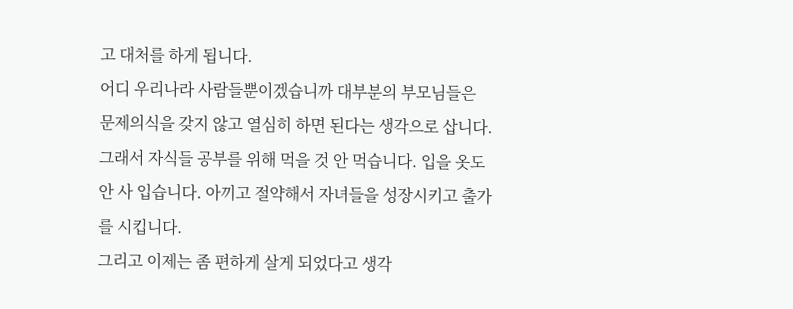고 대처를 하게 됩니다.
어디 우리나라 사람들뿐이겠습니까 대부분의 부모님들은 문제의식을 갖지 않고 열심히 하면 된다는 생각으로 삽니다. 그래서 자식들 공부를 위해 먹을 것 안 먹습니다. 입을 옷도 안 사 입습니다. 아끼고 절약해서 자녀들을 성장시키고 출가를 시킵니다.
그리고 이제는 좀 편하게 살게 되었다고 생각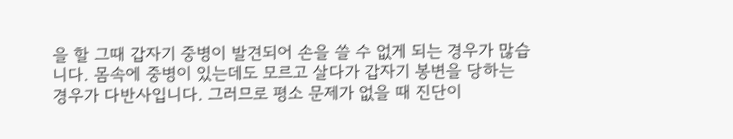을 할 그때 갑자기 중병이 발견되어 손을 쓸 수 없게 되는 경우가 많습니다. 몸속에 중병이 있는데도 모르고 살다가 갑자기 봉변을 당하는 경우가 다반사입니다. 그러므로 평소 문제가 없을 때 진단이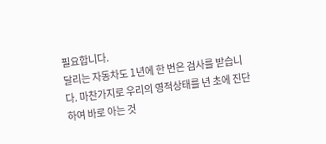필요합니다.
달리는 자동차도 1년에 한 번은 검사를 받습니다. 마찬가지로 우리의 영적상태를 년 초에 진단하여 바로 아는 것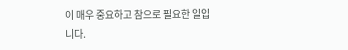이 매우 중요하고 참으로 필요한 일입니다.